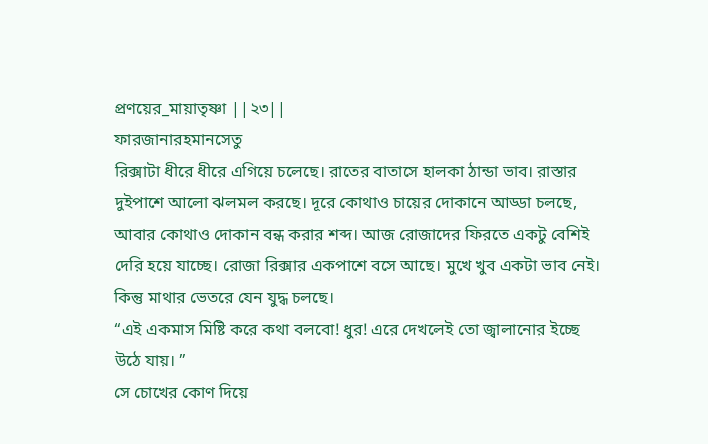প্রণয়ের_মায়াতৃষ্ণা ||২৩||
ফারজানারহমানসেতু
রিক্সাটা ধীরে ধীরে এগিয়ে চলেছে। রাতের বাতাসে হালকা ঠান্ডা ভাব। রাস্তার দুইপাশে আলো ঝলমল করছে। দূরে কোথাও চায়ের দোকানে আড্ডা চলছে, আবার কোথাও দোকান বন্ধ করার শব্দ। আজ রোজাদের ফিরতে একটু বেশিই দেরি হয়ে যাচ্ছে। রোজা রিক্সার একপাশে বসে আছে। মুখে খুব একটা ভাব নেই। কিন্তু মাথার ভেতরে যেন যুদ্ধ চলছে।
“এই একমাস মিষ্টি করে কথা বলবো! ধুর! এরে দেখলেই তো জ্বালানোর ইচ্ছে উঠে যায়। ”
সে চোখের কোণ দিয়ে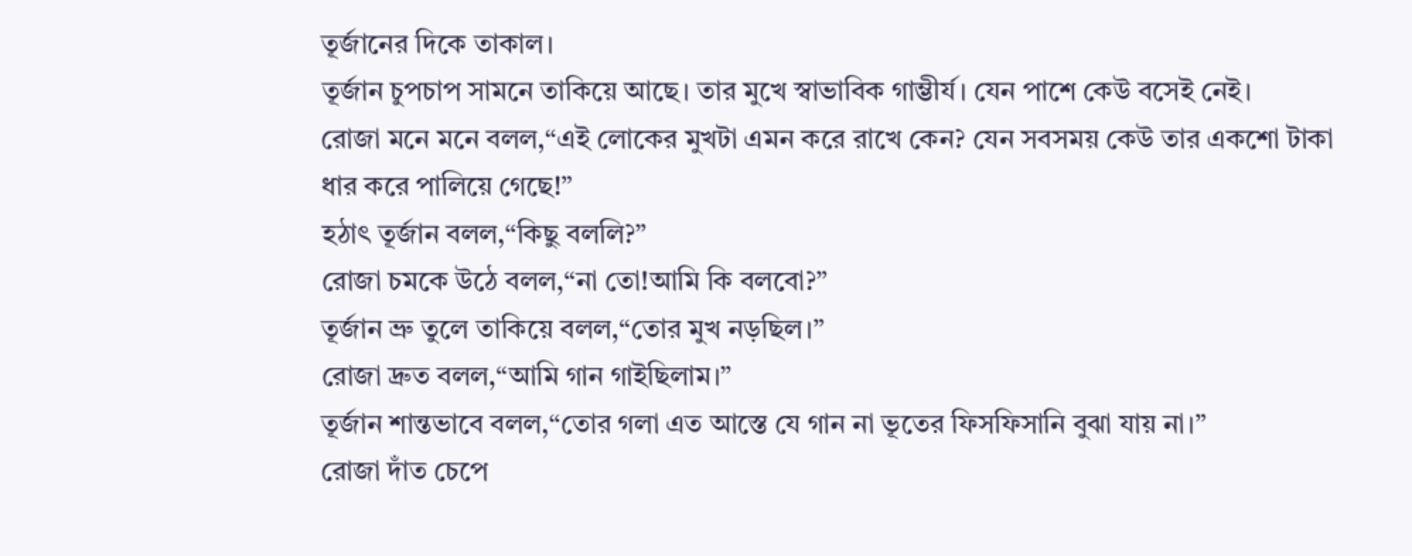তূর্জানের দিকে তাকাল।
তূর্জান চুপচাপ সামনে তাকিয়ে আছে। তার মুখে স্বাভাবিক গাম্ভীর্য। যেন পাশে কেউ বসেই নেই।
রোজা মনে মনে বলল,“এই লোকের মুখটা এমন করে রাখে কেন? যেন সবসময় কেউ তার একশো টাকা ধার করে পালিয়ে গেছে!”
হঠাৎ তূর্জান বলল,“কিছু বললি?”
রোজা চমকে উঠে বলল,“না তো!আমি কি বলবো?”
তূর্জান ভ্রু তুলে তাকিয়ে বলল,“তোর মুখ নড়ছিল।”
রোজা দ্রুত বলল,“আমি গান গাইছিলাম।”
তূর্জান শান্তভাবে বলল,“তোর গলা এত আস্তে যে গান না ভূতের ফিসফিসানি বুঝা যায় না।”
রোজা দাঁত চেপে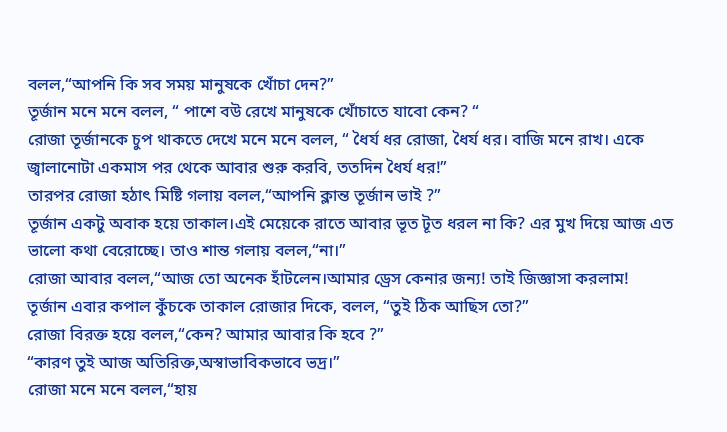বলল,“আপনি কি সব সময় মানুষকে খোঁচা দেন?”
তূর্জান মনে মনে বলল, “ পাশে বউ রেখে মানুষকে খোঁচাতে যাবো কেন? “
রোজা তূর্জানকে চুপ থাকতে দেখে মনে মনে বলল, “ ধৈর্য ধর রোজা, ধৈর্য ধর। বাজি মনে রাখ। একে জ্বালানোটা একমাস পর থেকে আবার শুরু করবি, ততদিন ধৈর্য ধর!”
তারপর রোজা হঠাৎ মিষ্টি গলায় বলল,“আপনি ক্লান্ত তূর্জান ভাই ?”
তূর্জান একটু অবাক হয়ে তাকাল।এই মেয়েকে রাতে আবার ভূত টূত ধরল না কি? এর মুখ দিয়ে আজ এত ভালো কথা বেরোচ্ছে। তাও শান্ত গলায় বলল,“না।”
রোজা আবার বলল,“আজ তো অনেক হাঁটলেন।আমার ড্রেস কেনার জন্য! তাই জিজ্ঞাসা করলাম!
তূর্জান এবার কপাল কুঁচকে তাকাল রোজার দিকে, বলল, “তুই ঠিক আছিস তো?”
রোজা বিরক্ত হয়ে বলল,“কেন? আমার আবার কি হবে ?”
“কারণ তুই আজ অতিরিক্ত,অস্বাভাবিকভাবে ভদ্র।”
রোজা মনে মনে বলল,“হায়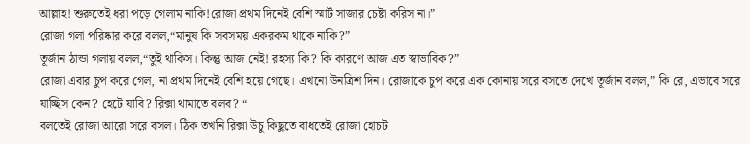আল্লাহ! শুরুতেই ধরা পড়ে গেলাম নাকি!রোজা প্রথম দিনেই বেশি স্মার্ট সাজার চেষ্টা করিস না।”
রোজা গলা পরিষ্কার করে বলল,“মানুষ কি সবসময় একরকম থাকে নাকি?”
তূর্জান ঠান্ডা গলায় বলল,“তুই থাকিস। কিন্তু আজ নেই! রহস্য কি? কি কারণে আজ এত স্বাভাবিক?”
রোজা এবার চুপ করে গেল, না প্রথম দিনেই বেশি হয়ে গেছে। এখনো উনত্রিশ দিন। রোজাকে চুপ করে এক কোনায় সরে বসতে দেখে তূর্জান বলল,” কি রে, এভাবে সরে যাচ্ছিস কেন? হেটে যাবি? রিক্সা থামাতে বলব? “
বলতেই রোজা আরো সরে বসল। ঠিক তখনি রিক্সা উচু কিছুতে বাধতেই রোজা হোচট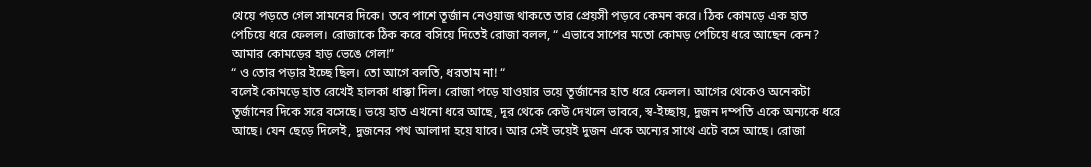খেয়ে পড়তে গেল সামনের দিকে। তবে পাশে তূর্জান নেওয়াজ থাকতে তার প্রেয়সী পড়বে কেমন করে। ঠিক কোমড়ে এক হাত পেচিয়ে ধরে ফেলল। রোজাকে ঠিক করে বসিয়ে দিতেই রোজা বলল, “ এভাবে সাপের মতো কোমড় পেচিয়ে ধরে আছেন কেন? আমার কোমড়ের হাড় ভেঙে গেল!”
“ ও তোর পড়ার ইচ্ছে ছিল। তো আগে বলতি, ধরতাম না! “
বলেই কোমড়ে হাত রেখেই হালকা ধাক্কা দিল। রোজা পড়ে যাওয়ার ভয়ে তূর্জানের হাত ধরে ফেলল। আগের থেকেও অনেকটা তূর্জানের দিকে সরে বসেছে। ভয়ে হাত এখনো ধরে আছে, দূর থেকে কেউ দেখলে ভাববে, স্ব-ইচ্ছায়, দুজন দম্পতি একে অন্যকে ধরে আছে। যেন ছেড়ে দিলেই, দুজনের পথ আলাদা হয়ে যাবে। আর সেই ভয়েই দুজন একে অন্যের সাথে এটে বসে আছে। রোজা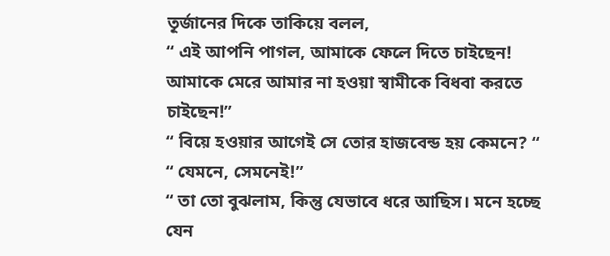তূর্জানের দিকে তাকিয়ে বলল,
“ এই আপনি পাগল, আমাকে ফেলে দিতে চাইছেন! আমাকে মেরে আমার না হওয়া স্বামীকে বিধবা করতে চাইছেন!”
“ বিয়ে হওয়ার আগেই সে তোর হাজবেন্ড হয় কেমনে? “
“ যেমনে, সেমনেই!”
“ তা তো বুঝলাম, কিন্তু যেভাবে ধরে আছিস। মনে হচ্ছে যেন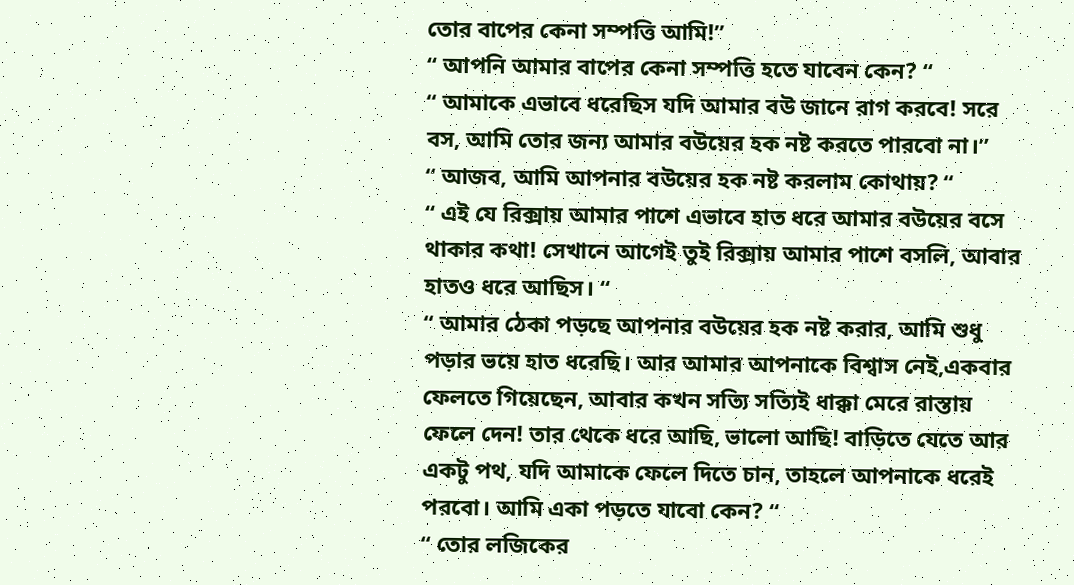তোর বাপের কেনা সম্পত্তি আমি!”
“ আপনি আমার বাপের কেনা সম্পত্তি হতে যাবেন কেন? “
“ আমাকে এভাবে ধরেছিস যদি আমার বউ জানে রাগ করবে! সরে বস, আমি তোর জন্য আমার বউয়ের হক নষ্ট করতে পারবো না।”
“ আজব, আমি আপনার বউয়ের হক নষ্ট করলাম কোথায়? “
“ এই যে রিক্সায় আমার পাশে এভাবে হাত ধরে আমার বউয়ের বসে থাকার কথা! সেখানে আগেই তুই রিক্সায় আমার পাশে বসলি, আবার হাতও ধরে আছিস। “
“ আমার ঠেকা পড়ছে আপনার বউয়ের হক নষ্ট করার, আমি শুধু পড়ার ভয়ে হাত ধরেছি। আর আমার আপনাকে বিশ্বাস নেই,একবার ফেলতে গিয়েছেন, আবার কখন সত্যি সত্যিই ধাক্কা মেরে রাস্তায় ফেলে দেন! তার থেকে ধরে আছি, ভালো আছি! বাড়িতে যেতে আর একটু পথ, যদি আমাকে ফেলে দিতে চান, তাহলে আপনাকে ধরেই পরবো। আমি একা পড়তে যাবো কেন? “
“ তোর লজিকের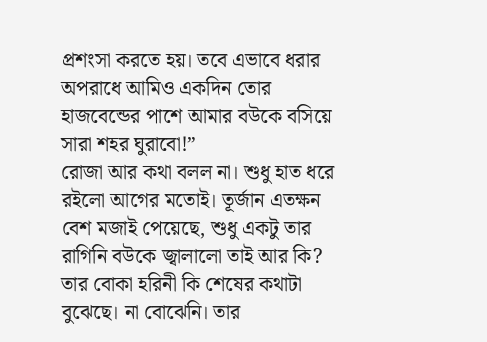প্রশংসা করতে হয়। তবে এভাবে ধরার অপরাধে আমিও একদিন তোর হাজবেন্ডের পাশে আমার বউকে বসিয়ে সারা শহর ঘুরাবো!”
রোজা আর কথা বলল না। শুধু হাত ধরে রইলো আগের মতোই। তূর্জান এতক্ষন বেশ মজাই পেয়েছে, শুধু একটু তার রাগিনি বউকে জ্বালালো তাই আর কি? তার বোকা হরিনী কি শেষের কথাটা বুঝেছে। না বোঝেনি। তার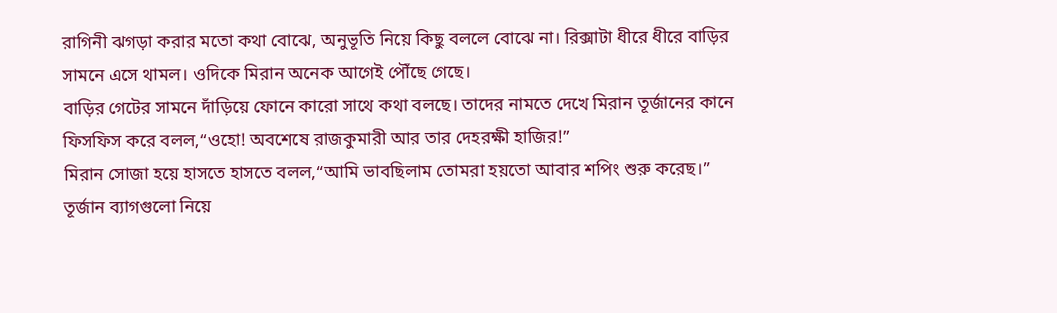রাগিনী ঝগড়া করার মতো কথা বোঝে, অনুভূতি নিয়ে কিছু বললে বোঝে না। রিক্সাটা ধীরে ধীরে বাড়ির সামনে এসে থামল। ওদিকে মিরান অনেক আগেই পৌঁছে গেছে।
বাড়ির গেটের সামনে দাঁড়িয়ে ফোনে কারো সাথে কথা বলছে। তাদের নামতে দেখে মিরান তূর্জানের কানে ফিসফিস করে বলল,“ওহো! অবশেষে রাজকুমারী আর তার দেহরক্ষী হাজির!”
মিরান সোজা হয়ে হাসতে হাসতে বলল,“আমি ভাবছিলাম তোমরা হয়তো আবার শপিং শুরু করেছ।”
তূর্জান ব্যাগগুলো নিয়ে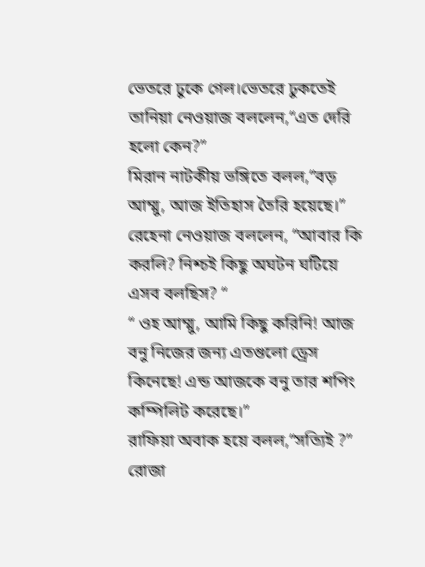ভেতরে ঢুকে গেল।ভেতরে ঢুকতেই তানিয়া নেওয়াজ বললেন,“এত দেরি হলো কেন?”
মিরান নাটকীয় ভঙ্গিতে বলল,“বড় আম্মু, আজ ইতিহাস তৈরি হয়েছে।”
রেহেনা নেওয়াজ বললেন, “আবার কি করলি? নিশ্চই কিছু অঘটন ঘটিয়ে এসব বলছিস? “
“ ওহ আম্মু, আমি কিছু করিনি! আজ বনু নিজের জন্য এতগুলো ড্রেস কিনেছে! এন্ড আজকে বনু তার শপিং কম্পিলিট করেছে।”
রাফিয়া অবাক হয়ে বলল,“সত্যিই ?”
রোজা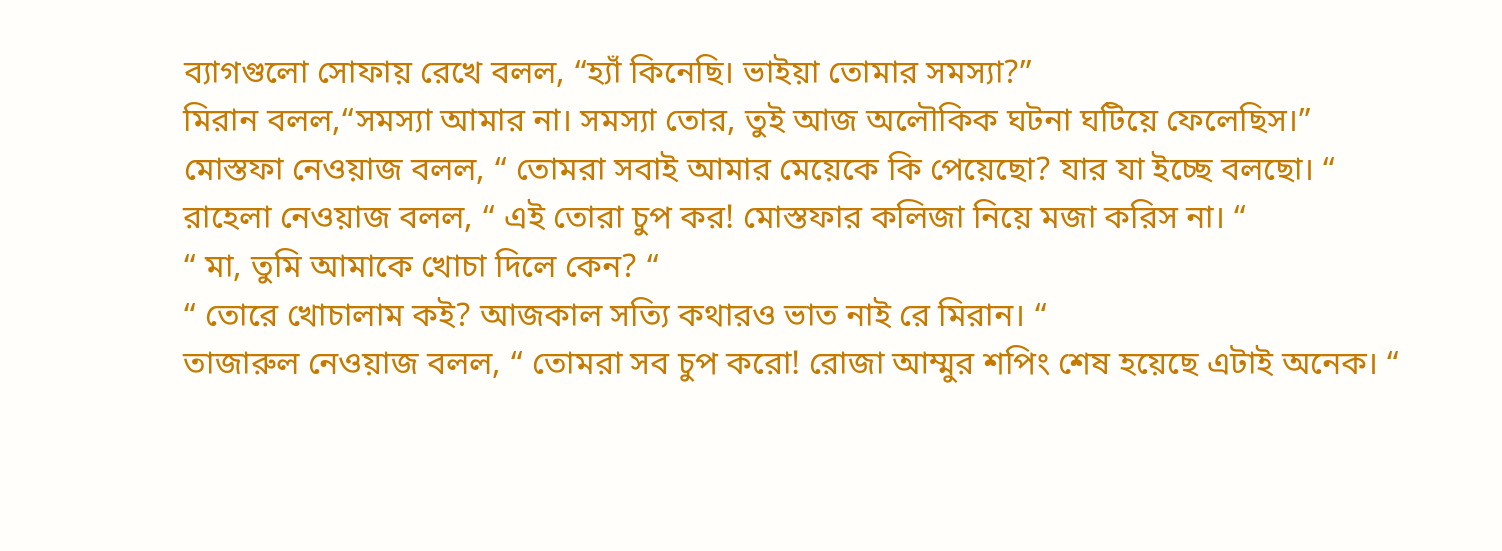ব্যাগগুলো সোফায় রেখে বলল, “হ্যাঁ কিনেছি। ভাইয়া তোমার সমস্যা?”
মিরান বলল,“সমস্যা আমার না। সমস্যা তোর, তুই আজ অলৌকিক ঘটনা ঘটিয়ে ফেলেছিস।”
মোস্তফা নেওয়াজ বলল, “ তোমরা সবাই আমার মেয়েকে কি পেয়েছো? যার যা ইচ্ছে বলছো। “
রাহেলা নেওয়াজ বলল, “ এই তোরা চুপ কর! মোস্তফার কলিজা নিয়ে মজা করিস না। “
“ মা, তুমি আমাকে খোচা দিলে কেন? “
“ তোরে খোচালাম কই? আজকাল সত্যি কথারও ভাত নাই রে মিরান। “
তাজারুল নেওয়াজ বলল, “ তোমরা সব চুপ করো! রোজা আম্মুর শপিং শেষ হয়েছে এটাই অনেক। “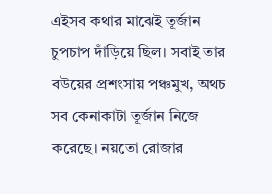এইসব কথার মাঝেই তূর্জান চুপচাপ দাঁড়িয়ে ছিল। সবাই তার বউয়ের প্রশংসায় পঞ্চমুখ, অথচ সব কেনাকাটা তূর্জান নিজে করেছে। নয়তো রোজার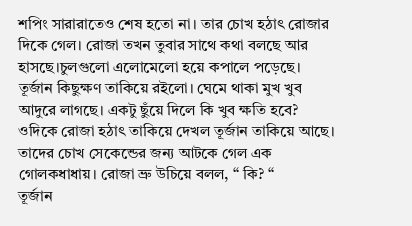শপিং সারারাতেও শেষ হতো না। তার চোখ হঠাৎ রোজার দিকে গেল। রোজা তখন তুবার সাথে কথা বলছে আর হাসছে।চুলগুলো এলোমেলো হয়ে কপালে পড়েছে। তূর্জান কিছুক্ষণ তাকিয়ে রইলো। ঘেমে থাকা মুখ খুব আদুরে লাগছে। একটু ছুঁয়ে দিলে কি খুব ক্ষতি হবে? ওদিকে রোজা হঠাৎ তাকিয়ে দেখল তূর্জান তাকিয়ে আছে।
তাদের চোখ সেকেন্ডের জন্য আটকে গেল এক গোলকধাধায়। রোজা ভ্রু উচিয়ে বলল, “ কি? “
তূর্জান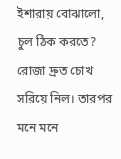ইশারায় বোঝালো, চুল ঠিক করতে?
রোজা দ্রুত চোখ সরিয়ে নিল। তারপর মনে মনে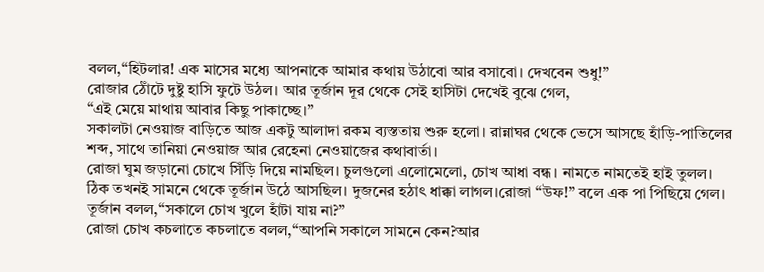বলল,“হিটলার! এক মাসের মধ্যে আপনাকে আমার কথায় উঠাবো আর বসাবো। দেখবেন শুধু!”
রোজার ঠোঁটে দুষ্টু হাসি ফুটে উঠল। আর তূর্জান দূর থেকে সেই হাসিটা দেখেই বুঝে গেল,
“এই মেয়ে মাথায় আবার কিছু পাকাচ্ছে।”
সকালটা নেওয়াজ বাড়িতে আজ একটু আলাদা রকম ব্যস্ততায় শুরু হলো। রান্নাঘর থেকে ভেসে আসছে হাঁড়ি-পাতিলের শব্দ, সাথে তানিয়া নেওয়াজ আর রেহেনা নেওয়াজের কথাবার্তা।
রোজা ঘুম জড়ানো চোখে সিঁড়ি দিয়ে নামছিল। চুলগুলো এলোমেলো, চোখ আধা বন্ধ। নামতে নামতেই হাই তুলল। ঠিক তখনই সামনে থেকে তূর্জান উঠে আসছিল। দুজনের হঠাৎ ধাক্কা লাগল।রোজা “উফ!” বলে এক পা পিছিয়ে গেল।
তূর্জান বলল,“সকালে চোখ খুলে হাঁটা যায় না?”
রোজা চোখ কচলাতে কচলাতে বলল,“আপনি সকালে সামনে কেন?আর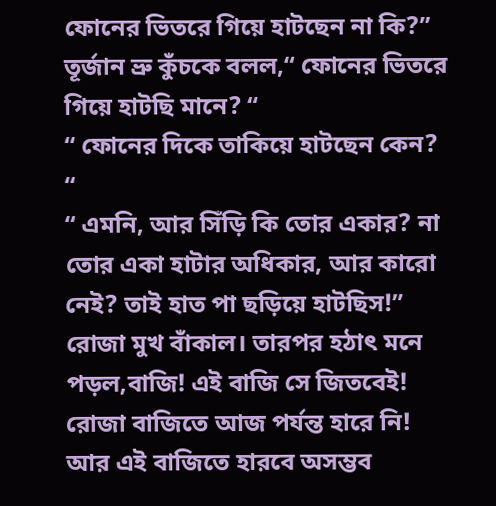ফোনের ভিতরে গিয়ে হাটছেন না কি?”
তূর্জান ভ্রু কুঁচকে বলল,“ ফোনের ভিতরে গিয়ে হাটছি মানে? “
“ ফোনের দিকে তাকিয়ে হাটছেন কেন? “
“ এমনি, আর সিঁড়ি কি তোর একার? না তোর একা হাটার অধিকার, আর কারো নেই? তাই হাত পা ছড়িয়ে হাটছিস!”
রোজা মুখ বাঁকাল। তারপর হঠাৎ মনে পড়ল,বাজি! এই বাজি সে জিতবেই! রোজা বাজিতে আজ পর্যন্ত হারে নি! আর এই বাজিতে হারবে অসম্ভব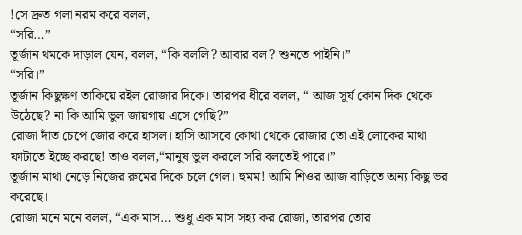!সে দ্রুত গলা নরম করে বলল,
“সরি…”
তূর্জান থমকে দাড়াল যেন, বলল, “কি বললি? আবার বল? শুনতে পাইনি।”
“সরি।”
তূর্জান কিছুক্ষণ তাকিয়ে রইল রোজার দিকে। তারপর ধীরে বলল, “ আজ সূর্য কোন দিক থেকে উঠেছে? না কি আমি ভুল জায়গায় এসে গেছি?”
রোজা দাঁত চেপে জোর করে হাসল। হাসি আসবে কোথা থেকে রোজার তো এই লোকের মাথা ফাটাতে ইচ্ছে করছে! তাও বলল,“মানুষ ভুল করলে সরি বলতেই পারে।”
তূর্জান মাথা নেড়ে নিজের রুমের দিকে চলে গেল। হুমম! আমি শিওর আজ বাড়িতে অন্য কিছু ভর করেছে।
রোজা মনে মনে বলল, “এক মাস… শুধু এক মাস সহ্য কর রোজা, তারপর তোর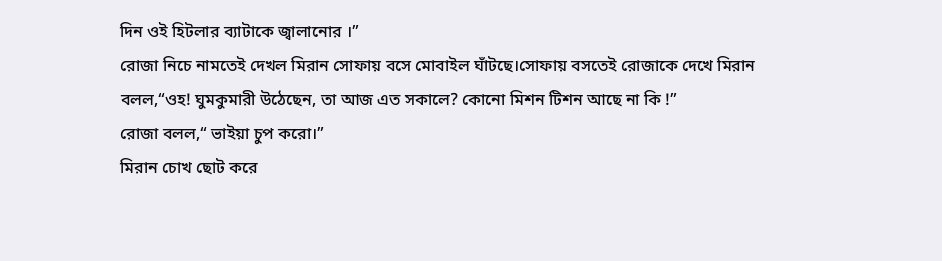দিন ওই হিটলার ব্যাটাকে জ্বালানোর ।”
রোজা নিচে নামতেই দেখল মিরান সোফায় বসে মোবাইল ঘাঁটছে।সোফায় বসতেই রোজাকে দেখে মিরান বলল,“ওহ! ঘুমকুমারী উঠেছেন, তা আজ এত সকালে? কোনো মিশন টিশন আছে না কি !”
রোজা বলল,“ ভাইয়া চুপ করো।”
মিরান চোখ ছোট করে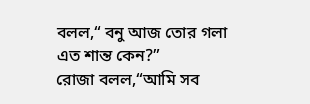বলল,“ বনু আজ তোর গলা এত শান্ত কেন?”
রোজা বলল,“আমি সব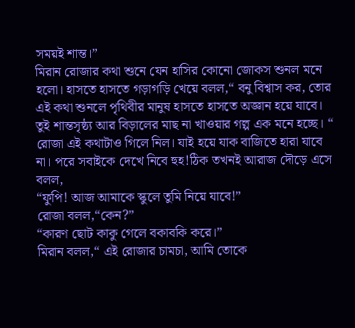সময়ই শান্ত।”
মিরান রোজার কথা শুনে যেন হাসির কোনো জোকস শুনল মনে হলো। হাসতে হাসতে গড়াগড়ি খেয়ে বলল,“ বনু বিশ্বাস কর, তোর এই কথা শুনলে পৃথিবীর মানুষ হাসতে হাসতে অজ্ঞান হয়ে যাবে। তুই শান্তসৃষ্ঠ্য আর বিড়ালের মাছ না খাওয়ার গল্প এক মনে হচ্ছে। “
রোজা এই কথাটাও গিলে নিল। যাই হয়ে যাক বাজিতে হারা যাবে না। পরে সবাইকে দেখে নিবে হুহ!ঠিক তখনই আরাজ দৌড়ে এসে বলল,
“ফুপি! আজ আমাকে স্কুলে তুমি নিয়ে যাবে!”
রোজা বলল,“কেন?”
“কারণ ছোট কাকু গেলে বকাবকি করে।”
মিরান বলল,“ এই রোজার চামচা, আমি তোকে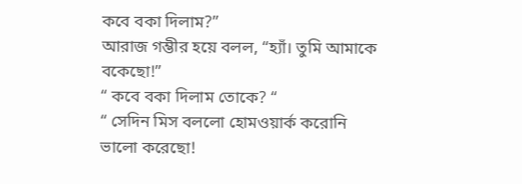কবে বকা দিলাম?”
আরাজ গম্ভীর হয়ে বলল, “হ্যাঁ। তুমি আমাকে বকেছো!”
“ কবে বকা দিলাম তোকে? “
“ সেদিন মিস বললো হোমওয়ার্ক করোনি ভালো করেছো!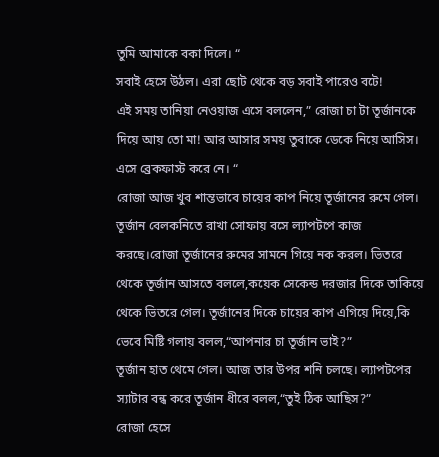তুমি আমাকে বকা দিলে। “
সবাই হেসে উঠল। এরা ছোট থেকে বড় সবাই পারেও বটে!
এই সময় তানিয়া নেওয়াজ এসে বললেন,” রোজা চা টা তূর্জানকে দিয়ে আয় তো মা! আর আসার সময় তুবাকে ডেকে নিয়ে আসিস। এসে ব্রেকফাস্ট করে নে। “
রোজা আজ খুব শান্তভাবে চায়ের কাপ নিয়ে তূর্জানের রুমে গেল। তূর্জান বেলকনিতে রাখা সোফায় বসে ল্যাপটপে কাজ করছে।রোজা তূর্জানের রুমের সামনে গিয়ে নক করল। ভিতরে থেকে তূর্জান আসতে বললে,কয়েক সেকেন্ড দরজার দিকে তাকিয়ে থেকে ভিতরে গেল। তূর্জানের দিকে চায়ের কাপ এগিয়ে দিয়ে,কি ভেবে মিষ্টি গলায় বলল,“আপনার চা তূর্জান ভাই?”
তূর্জান হাত থেমে গেল। আজ তার উপর শনি চলছে। ল্যাপটপের স্যাটার বন্ধ করে তূর্জান ধীরে বলল,“তুই ঠিক আছিস?”
রোজা হেসে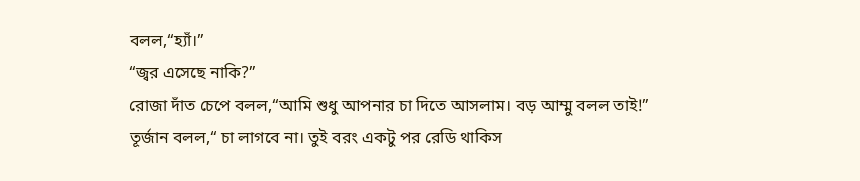বলল,“হ্যাঁ।”
“জ্বর এসেছে নাকি?”
রোজা দাঁত চেপে বলল,“আমি শুধু আপনার চা দিতে আসলাম। বড় আম্মু বলল তাই!”
তূর্জান বলল,“ চা লাগবে না। তুই বরং একটু পর রেডি থাকিস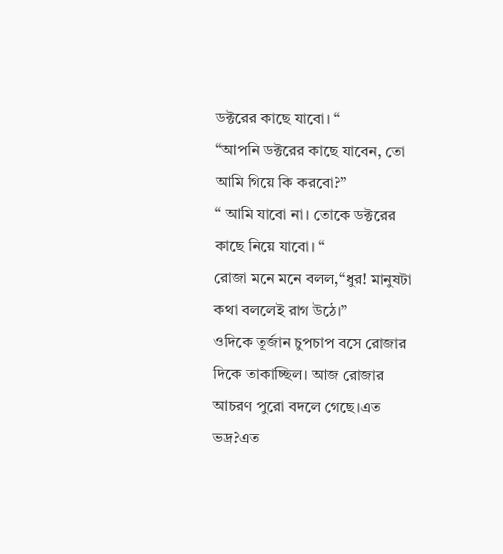ডক্টরের কাছে যাবো। “
“আপনি ডক্টরের কাছে যাবেন, তো আমি গিয়ে কি করবো?”
“ আমি যাবো না। তোকে ডক্টরের কাছে নিয়ে যাবো। “
রোজা মনে মনে বলল,“ধুর! মানুষটা কথা বললেই রাগ উঠে।”
ওদিকে তূর্জান চুপচাপ বসে রোজার দিকে তাকাচ্ছিল। আজ রোজার আচরণ পুরো বদলে গেছে।এত ভদ্র?এত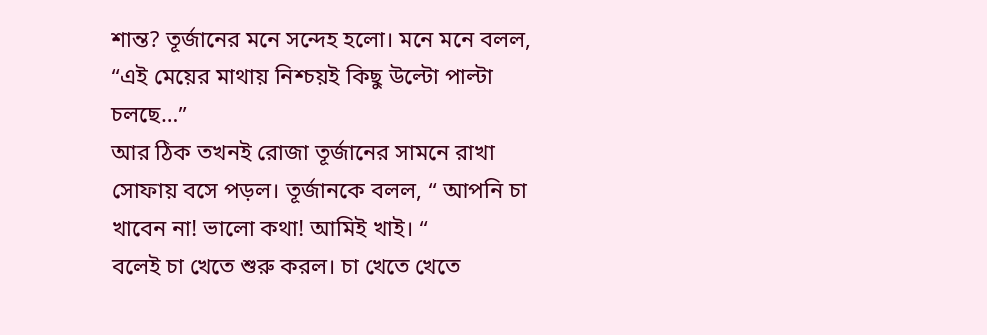শান্ত? তূর্জানের মনে সন্দেহ হলো। মনে মনে বলল, “এই মেয়ের মাথায় নিশ্চয়ই কিছু উল্টো পাল্টা চলছে…”
আর ঠিক তখনই রোজা তূর্জানের সামনে রাখা সোফায় বসে পড়ল। তূর্জানকে বলল, “ আপনি চা খাবেন না! ভালো কথা! আমিই খাই। “
বলেই চা খেতে শুরু করল। চা খেতে খেতে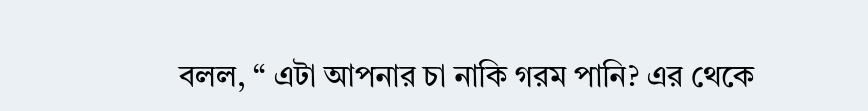বলল, “ এটা আপনার চা নাকি গরম পানি? এর থেকে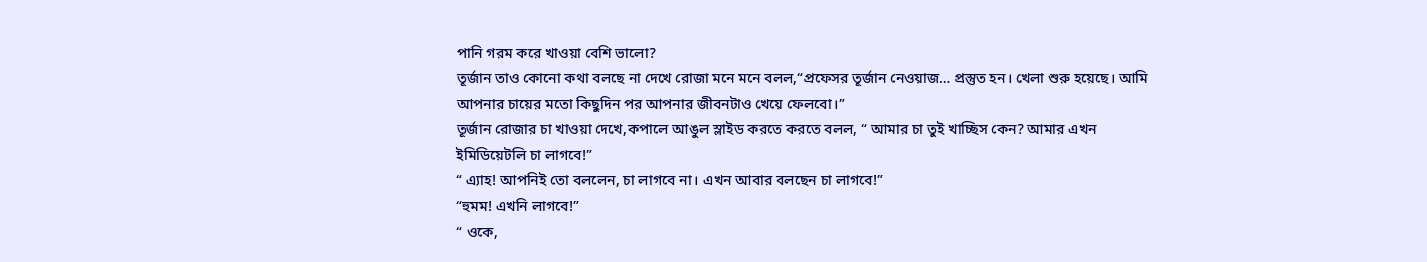পানি গরম করে খাওয়া বেশি ভালো?
তূর্জান তাও কোনো কথা বলছে না দেখে রোজা মনে মনে বলল,“প্রফেসর তূর্জান নেওয়াজ… প্রস্তুত হন। খেলা শুরু হয়েছে। আমি আপনার চায়ের মতো কিছুদিন পর আপনার জীবনটাও খেয়ে ফেলবো।”
তূর্জান রোজার চা খাওয়া দেখে,কপালে আঙুল স্লাইড করতে করতে বলল, “ আমার চা তুই খাচ্ছিস কেন? আমার এখন ইমিডিয়েটলি চা লাগবে!”
“ এ্যাহ! আপনিই তো বললেন, চা লাগবে না। এখন আবার বলছেন চা লাগবে!”
“হুমম! এখনি লাগবে!”
“ ওকে,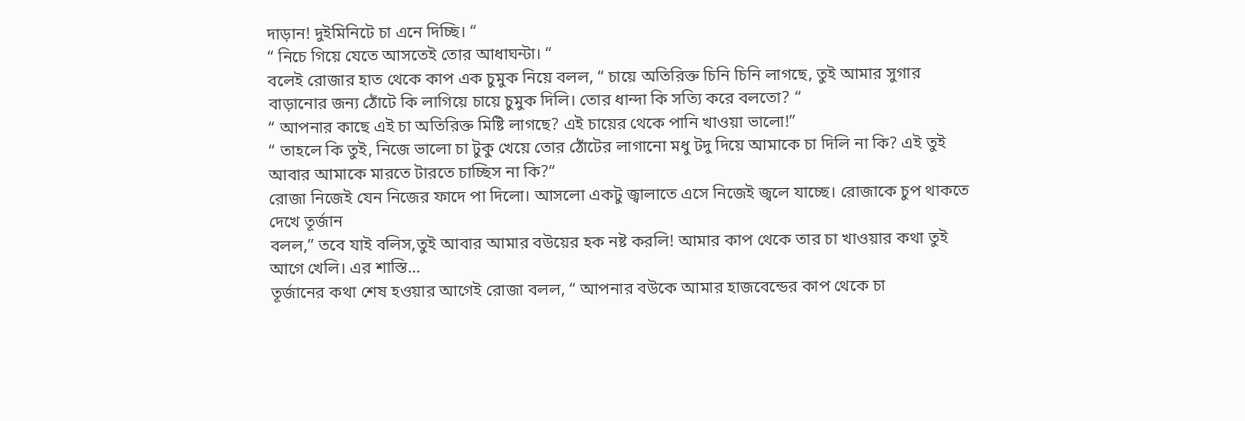দাড়ান! দুইমিনিটে চা এনে দিচ্ছি। “
“ নিচে গিয়ে যেতে আসতেই তোর আধাঘন্টা। “
বলেই রোজার হাত থেকে কাপ এক চুমুক নিয়ে বলল, “ চায়ে অতিরিক্ত চিনি চিনি লাগছে, তুই আমার সুগার বাড়ানোর জন্য ঠোঁটে কি লাগিয়ে চায়ে চুমুক দিলি। তোর ধান্দা কি সত্যি করে বলতো? “
“ আপনার কাছে এই চা অতিরিক্ত মিষ্টি লাগছে? এই চায়ের থেকে পানি খাওয়া ভালো!”
“ তাহলে কি তুই, নিজে ভালো চা টুকু খেয়ে তোর ঠোঁটের লাগানো মধু টদু দিয়ে আমাকে চা দিলি না কি? এই তুই আবার আমাকে মারতে টারতে চাচ্ছিস না কি?“
রোজা নিজেই যেন নিজের ফাদে পা দিলো। আসলো একটু জ্বালাতে এসে নিজেই জ্বলে যাচ্ছে। রোজাকে চুপ থাকতে দেখে তূর্জান
বলল,” তবে যাই বলিস,তুই আবার আমার বউয়ের হক নষ্ট করলি! আমার কাপ থেকে তার চা খাওয়ার কথা তুই আগে খেলি। এর শাস্তি…
তূর্জানের কথা শেষ হওয়ার আগেই রোজা বলল, “ আপনার বউকে আমার হাজবেন্ডের কাপ থেকে চা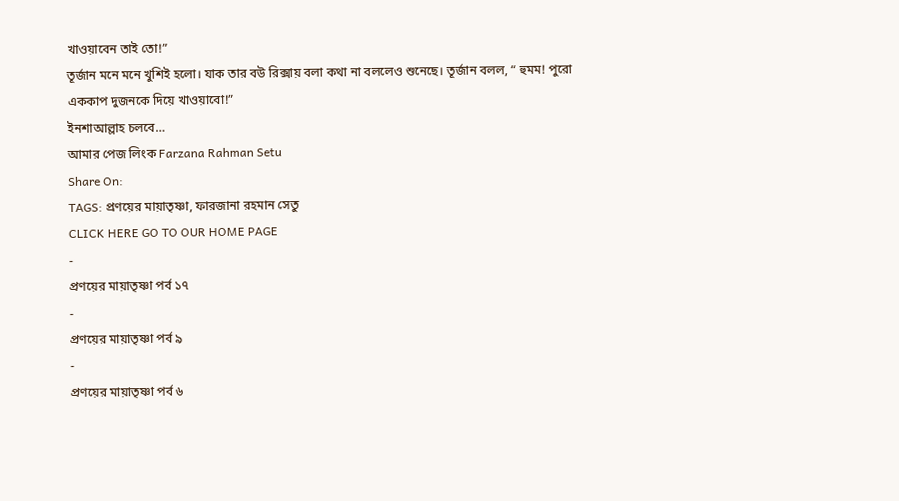খাওয়াবেন তাই তো!”
তূর্জান মনে মনে খুশিই হলো। যাক তার বউ রিক্সায় বলা কথা না বললেও শুনেছে। তূর্জান বলল, “ হুমম! পুরো এককাপ দুজনকে দিয়ে খাওয়াবো!”
ইনশাআল্লাহ চলবে…
আমার পেজ লিংক Farzana Rahman Setu
Share On:
TAGS: প্রণয়ের মায়াতৃষ্ণা, ফারজানা রহমান সেতু
CLICK HERE GO TO OUR HOME PAGE
-
প্রণয়ের মায়াতৃষ্ণা পর্ব ১৭
-
প্রণয়ের মায়াতৃষ্ণা পর্ব ৯
-
প্রণয়ের মায়াতৃষ্ণা পর্ব ৬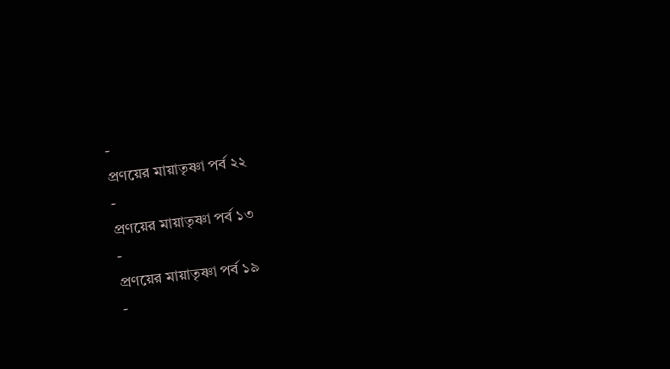-
প্রণয়ের মায়াতৃষ্ণা পর্ব ২২
-
প্রণয়ের মায়াতৃষ্ণা পর্ব ১৩
-
প্রণয়ের মায়াতৃষ্ণা পর্ব ১৯
-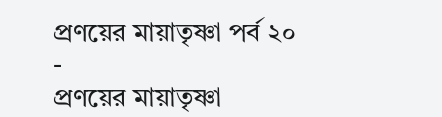প্রণয়ের মায়াতৃষ্ণা পর্ব ২০
-
প্রণয়ের মায়াতৃষ্ণা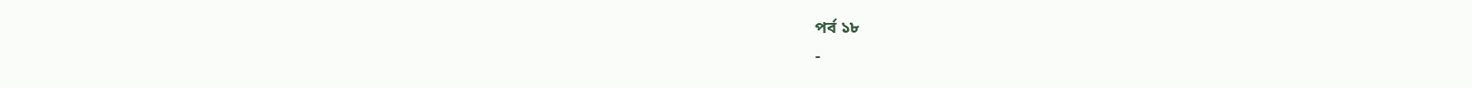পর্ব ১৮
-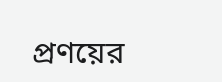প্রণয়ের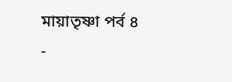মায়াতৃষ্ণা পর্ব ৪
-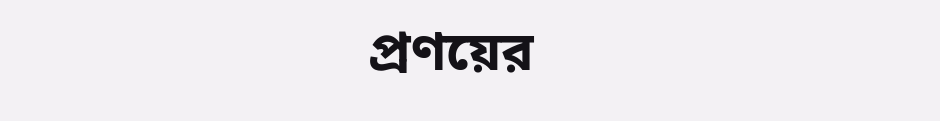প্রণয়ের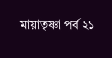মায়াতৃষ্ণা পর্ব ২১